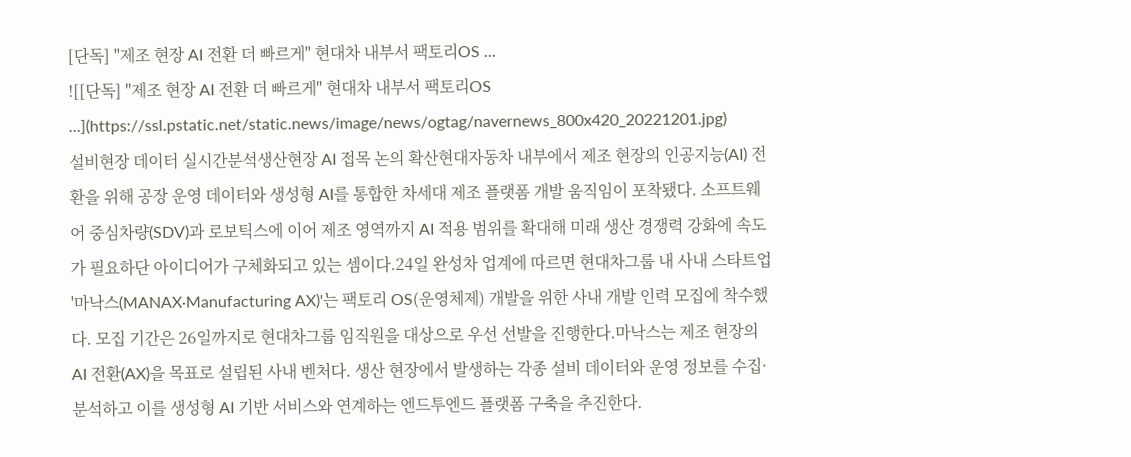[단독] "제조 현장 AI 전환 더 빠르게" 현대차 내부서 팩토리OS ...
![[단독] "제조 현장 AI 전환 더 빠르게" 현대차 내부서 팩토리OS ...](https://ssl.pstatic.net/static.news/image/news/ogtag/navernews_800x420_20221201.jpg)
설비현장 데이터 실시간분석생산현장 AI 접목 논의 확산현대자동차 내부에서 제조 현장의 인공지능(AI) 전환을 위해 공장 운영 데이터와 생성형 AI를 통합한 차세대 제조 플랫폼 개발 움직임이 포착됐다. 소프트웨어 중심차량(SDV)과 로보틱스에 이어 제조 영역까지 AI 적용 범위를 확대해 미래 생산 경쟁력 강화에 속도가 필요하단 아이디어가 구체화되고 있는 셈이다.24일 완성차 업계에 따르면 현대차그룹 내 사내 스타트업 '마낙스(MANAX·Manufacturing AX)'는 팩토리 OS(운영체제) 개발을 위한 사내 개발 인력 모집에 착수했다. 모집 기간은 26일까지로 현대차그룹 임직원을 대상으로 우선 선발을 진행한다.마낙스는 제조 현장의 AI 전환(AX)을 목표로 설립된 사내 벤처다. 생산 현장에서 발생하는 각종 설비 데이터와 운영 정보를 수집·분석하고 이를 생성형 AI 기반 서비스와 연계하는 엔드투엔드 플랫폼 구축을 추진한다.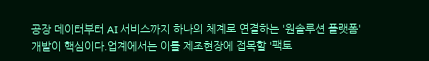공장 데이터부터 AI 서비스까지 하나의 체계로 연결하는 '원솔루션 플랫폼' 개발이 핵심이다.업계에서는 이를 제조현장에 접목할 '팩토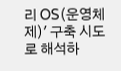리 OS(운영체제)' 구축 시도로 해석하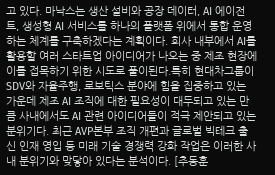고 있다. 마낙스는 생산 설비와 공장 데이터, AI 에이전트, 생성형 AI 서비스를 하나의 플랫폼 위에서 통합 운영하는 체계를 구축하겠다는 계획이다. 회사 내부에서 AI를 활용할 여러 스타트업 아이디어가 나오는 중 제조 현장에 이를 접목하기 위한 시도로 풀이된다.특히 현대차그룹이 SDV와 자율주행, 로보틱스 분야에 힘을 집중하고 있는 가운데 제조 AI 조직에 대한 필요성이 대두되고 있는 만큼 사내에서도 AI 관련 아이디어들이 적극 제안되고 있는 분위기다. 최근 AVP본부 조직 개편과 글로벌 빅테크 출신 인재 영입 등 미래 기술 경쟁력 강화 작업은 이러한 사내 분위기와 맞닿아 있다는 분석이다. [추동훈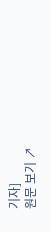기자]
원문 보기 ↗